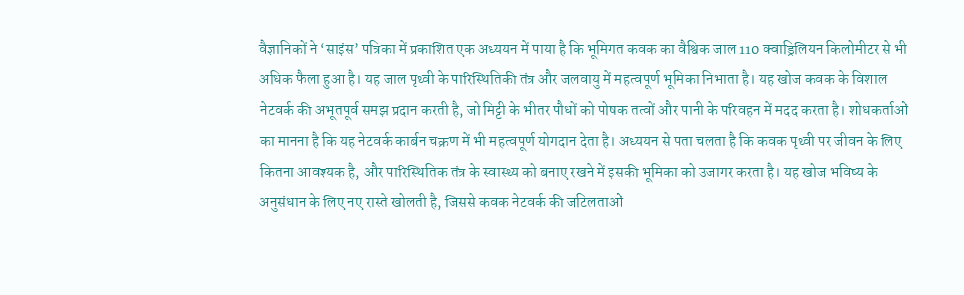वैज्ञानिकों ने ‘साइंस’ पत्रिका में प्रकाशित एक अध्ययन में पाया है कि भूमिगत कवक का वैश्विक जाल 110 क्वाड्रिलियन किलोमीटर से भी अधिक फैला हुआ है। यह जाल पृथ्वी के पारिस्थितिकी तंत्र और जलवायु में महत्वपूर्ण भूमिका निभाता है। यह खोज कवक के विशाल नेटवर्क की अभूतपूर्व समझ प्रदान करती है, जो मिट्टी के भीतर पौधों को पोषक तत्वों और पानी के परिवहन में मदद करता है। शोधकर्ताओं का मानना है कि यह नेटवर्क कार्बन चक्रण में भी महत्वपूर्ण योगदान देता है। अध्ययन से पता चलता है कि कवक पृथ्वी पर जीवन के लिए कितना आवश्यक है, और पारिस्थितिक तंत्र के स्वास्थ्य को बनाए रखने में इसकी भूमिका को उजागर करता है। यह खोज भविष्य के अनुसंधान के लिए नए रास्ते खोलती है, जिससे कवक नेटवर्क की जटिलताओं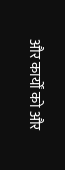और कार्यों को और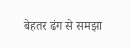बेहतर ढंग से समझा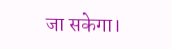जा सकेगा।